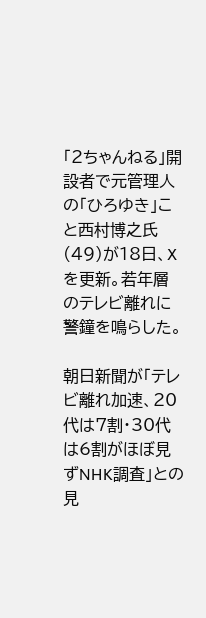「2ちゃんねる」開設者で元管理人の「ひろゆき」こと西村博之氏(49)が18日、Xを更新。若年層のテレビ離れに警鐘を鳴らした。

朝日新聞が「テレビ離れ加速、20代は7割・30代は6割がほぼ見ずNHK調査」との見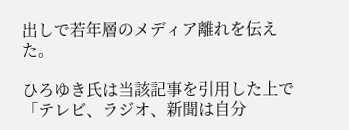出しで若年層のメディア離れを伝えた。

ひろゆき氏は当該記事を引用した上で「テレビ、ラジオ、新聞は自分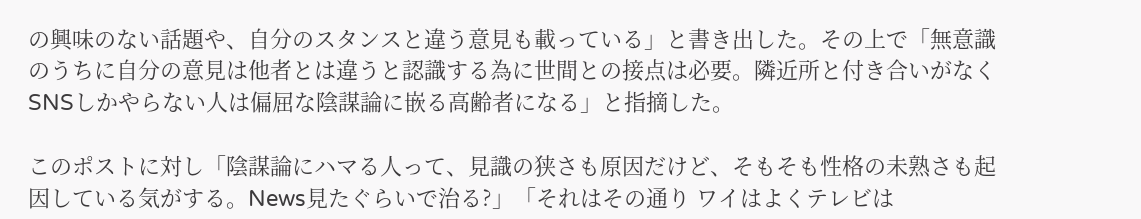の興味のない話題や、自分のスタンスと違う意見も載っている」と書き出した。その上で「無意識のうちに自分の意見は他者とは違うと認識する為に世間との接点は必要。隣近所と付き合いがなくSNSしかやらない人は偏屈な陰謀論に嵌る高齢者になる」と指摘した。

このポストに対し「陰謀論にハマる人って、見識の狭さも原因だけど、そもそも性格の未熟さも起因している気がする。News見たぐらいで治る?」「それはその通り ワイはよくテレビは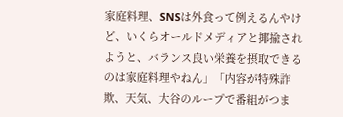家庭料理、SNSは外食って例えるんやけど、いくらオールドメディアと揶揄されようと、バランス良い栄養を摂取できるのは家庭料理やねん」「内容が特殊詐欺、天気、大谷のループで番組がつま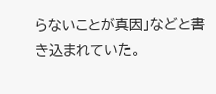らないことが真因」などと書き込まれていた。